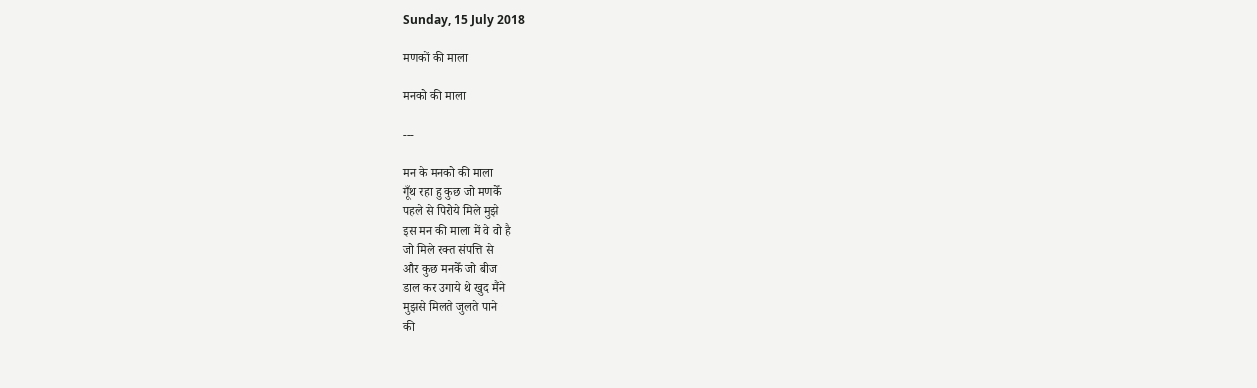Sunday, 15 July 2018

मणकों की माला

मनको की माला

---

मन के मनको की माला
गूँथ रहा हु कुछ जो मणकेँ
पहले से पिरोये मिले मुझे
इस मन की माला में वे वो है
जो मिले रक्त संपत्ति से
और कुछ मनकेँ जो बीज
डाल कर उगाये थे खुद मैंने
मुझसे मिलते जुलते पाने
की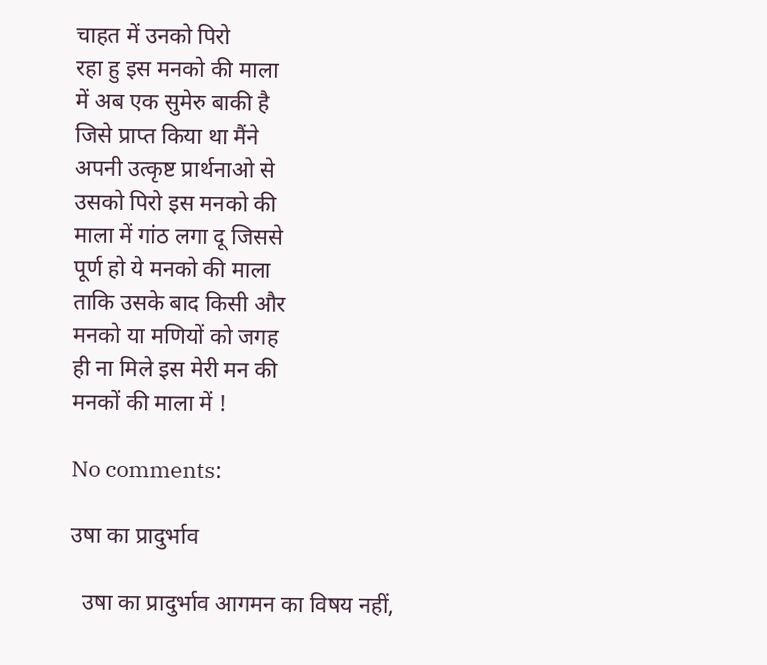चाहत में उनको पिरो
रहा हु इस मनको की माला
में अब एक सुमेरु बाकी है
जिसे प्राप्त किया था मैंने
अपनी उत्कृष्ट प्रार्थनाओ से
उसको पिरो इस मनको की
माला में गांठ लगा दू जिससे
पूर्ण हो ये मनको की माला
ताकि उसके बाद किसी और
मनको या मणियों को जगह
ही ना मिले इस मेरी मन की
मनकों की माला में !

No comments:

उषा का प्रादुर्भाव

  उषा का प्रादुर्भाव आगमन का विषय नहीं,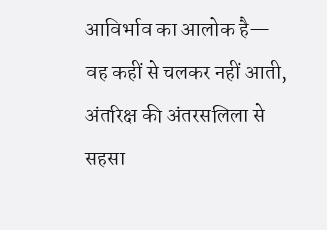आविर्भाव का आलोक है— वह कहीं से चलकर नहीं आती, अंतरिक्ष की अंतरसलिला से सहसा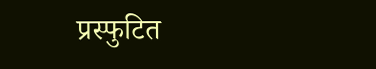प्रस्फुटित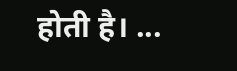होती है। ...